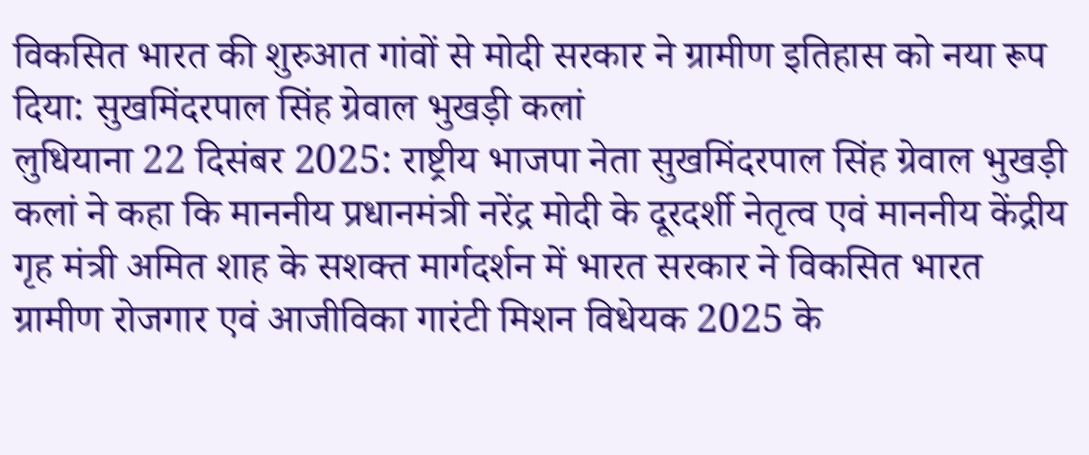विकसित भारत की शुरुआत गांवों से मोदी सरकार ने ग्रामीण इतिहास को नया रूप दिया: सुखमिंदरपाल सिंह ग्रेवाल भुखड़ी कलां
लुधियाना 22 दिसंबर 2025: राष्ट्रीय भाजपा नेता सुखमिंदरपाल सिंह ग्रेवाल भुखड़ी कलां ने कहा कि माननीय प्रधानमंत्री नरेंद्र मोदी के दूरदर्शी नेतृत्व एवं माननीय केंद्रीय गृह मंत्री अमित शाह के सशक्त मार्गदर्शन में भारत सरकार ने विकसित भारत ग्रामीण रोजगार एवं आजीविका गारंटी मिशन विधेयक 2025 के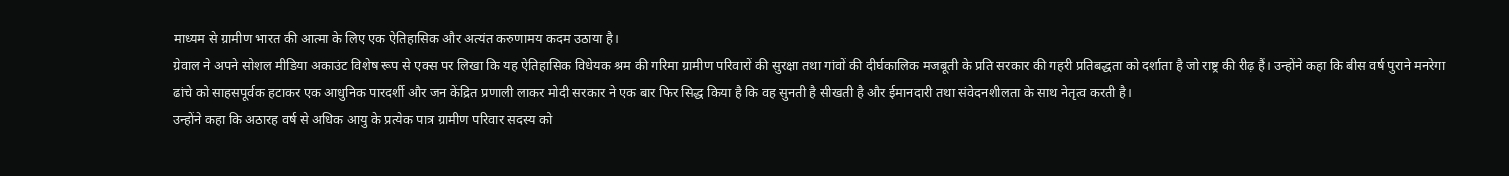माध्यम से ग्रामीण भारत की आत्मा के लिए एक ऐतिहासिक और अत्यंत करुणामय कदम उठाया है।
ग्रेवाल ने अपने सोशल मीडिया अकाउंट विशेष रूप से एक्स पर लिखा कि यह ऐतिहासिक विधेयक श्रम की गरिमा ग्रामीण परिवारों की सुरक्षा तथा गांवों की दीर्घकालिक मजबूती के प्रति सरकार की गहरी प्रतिबद्धता को दर्शाता है जो राष्ट्र की रीढ़ हैं। उन्होंने कहा कि बीस वर्ष पुराने मनरेगा ढांचे को साहसपूर्वक हटाकर एक आधुनिक पारदर्शी और जन केंद्रित प्रणाली लाकर मोदी सरकार ने एक बार फिर सिद्ध किया है कि वह सुनती है सीखती है और ईमानदारी तथा संवेदनशीलता के साथ नेतृत्व करती है।
उन्होंने कहा कि अठारह वर्ष से अधिक आयु के प्रत्येक पात्र ग्रामीण परिवार सदस्य को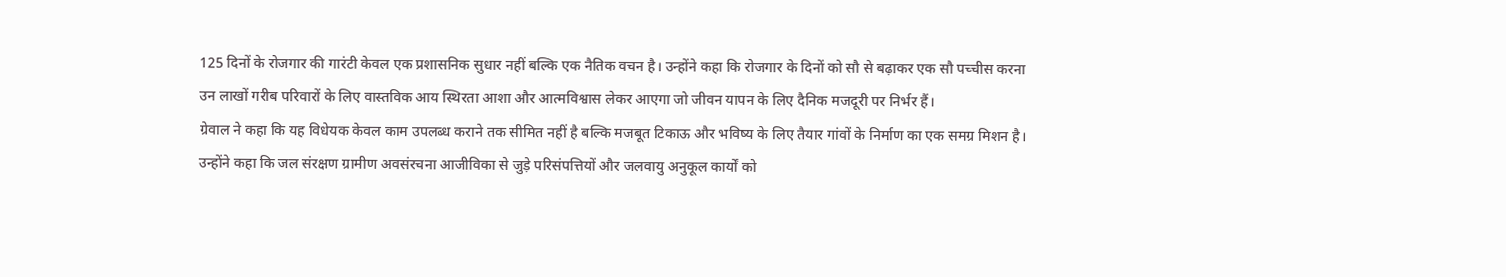125 दिनों के रोजगार की गारंटी केवल एक प्रशासनिक सुधार नहीं बल्कि एक नैतिक वचन है। उन्होंने कहा कि रोजगार के दिनों को सौ से बढ़ाकर एक सौ पच्चीस करना उन लाखों गरीब परिवारों के लिए वास्तविक आय स्थिरता आशा और आत्मविश्वास लेकर आएगा जो जीवन यापन के लिए दैनिक मजदूरी पर निर्भर हैं।
ग्रेवाल ने कहा कि यह विधेयक केवल काम उपलब्ध कराने तक सीमित नहीं है बल्कि मजबूत टिकाऊ और भविष्य के लिए तैयार गांवों के निर्माण का एक समग्र मिशन है। उन्होंने कहा कि जल संरक्षण ग्रामीण अवसंरचना आजीविका से जुड़े परिसंपत्तियों और जलवायु अनुकूल कार्यों को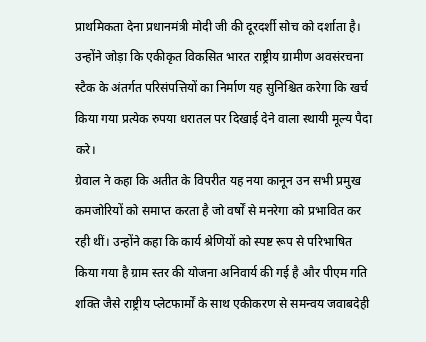प्राथमिकता देना प्रधानमंत्री मोदी जी की दूरदर्शी सोच को दर्शाता है। उन्होंने जोड़ा कि एकीकृत विकसित भारत राष्ट्रीय ग्रामीण अवसंरचना स्टैक के अंतर्गत परिसंपत्तियों का निर्माण यह सुनिश्चित करेगा कि खर्च किया गया प्रत्येक रुपया धरातल पर दिखाई देने वाला स्थायी मूल्य पैदा करे।
ग्रेवाल ने कहा कि अतीत के विपरीत यह नया कानून उन सभी प्रमुख कमजोरियों को समाप्त करता है जो वर्षों से मनरेगा को प्रभावित कर रही थीं। उन्होंने कहा कि कार्य श्रेणियों को स्पष्ट रूप से परिभाषित किया गया है ग्राम स्तर की योजना अनिवार्य की गई है और पीएम गति शक्ति जैसे राष्ट्रीय प्लेटफार्मों के साथ एकीकरण से समन्वय जवाबदेही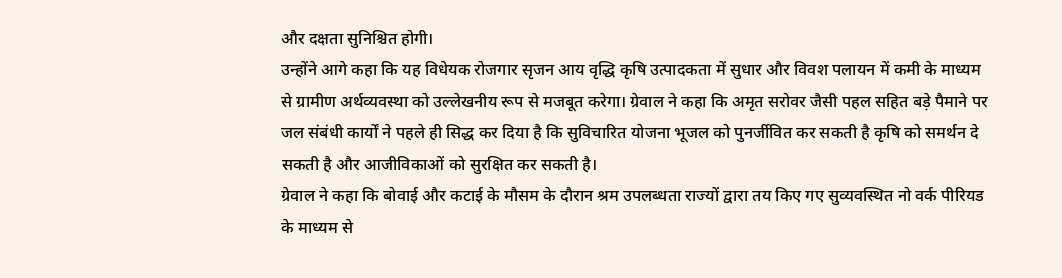और दक्षता सुनिश्चित होगी।
उन्होंने आगे कहा कि यह विधेयक रोजगार सृजन आय वृद्धि कृषि उत्पादकता में सुधार और विवश पलायन में कमी के माध्यम से ग्रामीण अर्थव्यवस्था को उल्लेखनीय रूप से मजबूत करेगा। ग्रेवाल ने कहा कि अमृत सरोवर जैसी पहल सहित बड़े पैमाने पर जल संबंधी कार्यों ने पहले ही सिद्ध कर दिया है कि सुविचारित योजना भूजल को पुनर्जीवित कर सकती है कृषि को समर्थन दे सकती है और आजीविकाओं को सुरक्षित कर सकती है।
ग्रेवाल ने कहा कि बोवाई और कटाई के मौसम के दौरान श्रम उपलब्धता राज्यों द्वारा तय किए गए सुव्यवस्थित नो वर्क पीरियड के माध्यम से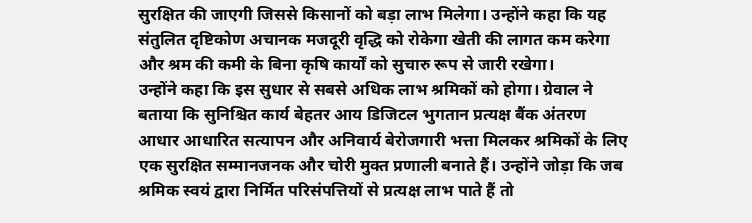सुरक्षित की जाएगी जिससे किसानों को बड़ा लाभ मिलेगा। उन्होंने कहा कि यह संतुलित दृष्टिकोण अचानक मजदूरी वृद्धि को रोकेगा खेती की लागत कम करेगा और श्रम की कमी के बिना कृषि कार्यों को सुचारु रूप से जारी रखेगा।
उन्होंने कहा कि इस सुधार से सबसे अधिक लाभ श्रमिकों को होगा। ग्रेवाल ने बताया कि सुनिश्चित कार्य बेहतर आय डिजिटल भुगतान प्रत्यक्ष बैंक अंतरण आधार आधारित सत्यापन और अनिवार्य बेरोजगारी भत्ता मिलकर श्रमिकों के लिए एक सुरक्षित सम्मानजनक और चोरी मुक्त प्रणाली बनाते हैं। उन्होंने जोड़ा कि जब श्रमिक स्वयं द्वारा निर्मित परिसंपत्तियों से प्रत्यक्ष लाभ पाते हैं तो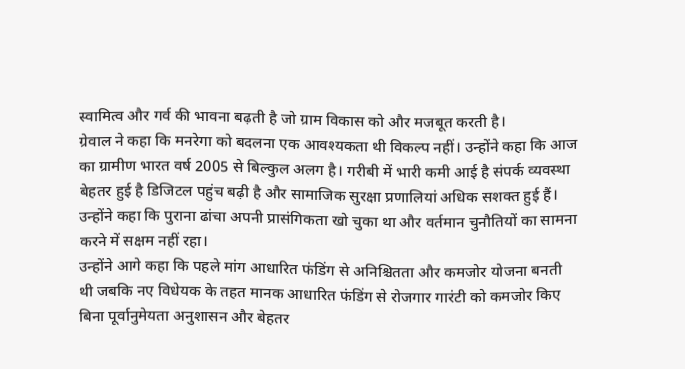स्वामित्व और गर्व की भावना बढ़ती है जो ग्राम विकास को और मजबूत करती है।
ग्रेवाल ने कहा कि मनरेगा को बदलना एक आवश्यकता थी विकल्प नहीं। उन्होंने कहा कि आज का ग्रामीण भारत वर्ष 2005 से बिल्कुल अलग है। गरीबी में भारी कमी आई है संपर्क व्यवस्था बेहतर हुई है डिजिटल पहुंच बढ़ी है और सामाजिक सुरक्षा प्रणालियां अधिक सशक्त हुई हैं। उन्होंने कहा कि पुराना ढांचा अपनी प्रासंगिकता खो चुका था और वर्तमान चुनौतियों का सामना करने में सक्षम नहीं रहा।
उन्होंने आगे कहा कि पहले मांग आधारित फंडिंग से अनिश्चितता और कमजोर योजना बनती थी जबकि नए विधेयक के तहत मानक आधारित फंडिंग से रोजगार गारंटी को कमजोर किए बिना पूर्वानुमेयता अनुशासन और बेहतर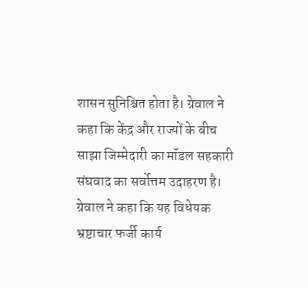शासन सुनिश्चित होता है। ग्रेवाल ने कहा कि केंद्र और राज्यों के बीच साझा जिम्मेदारी का मॉडल सहकारी संघवाद का सर्वोत्तम उदाहरण है।
ग्रेवाल ने कहा कि यह विधेयक भ्रष्टाचार फर्जी कार्य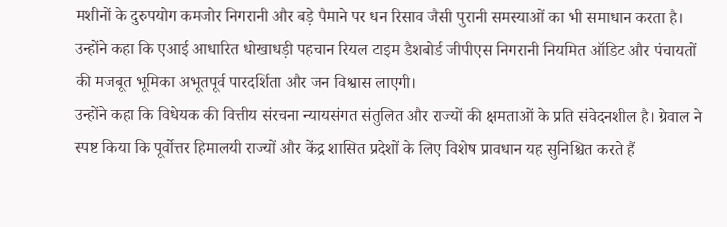मशीनों के दुरुपयोग कमजोर निगरानी और बड़े पैमाने पर धन रिसाव जैसी पुरानी समस्याओं का भी समाधान करता है। उन्होंने कहा कि एआई आधारित धोखाधड़ी पहचान रियल टाइम डैशबोर्ड जीपीएस निगरानी नियमित ऑडिट और पंचायतों की मजबूत भूमिका अभूतपूर्व पारदर्शिता और जन विश्वास लाएगी।
उन्होंने कहा कि विधेयक की वित्तीय संरचना न्यायसंगत संतुलित और राज्यों की क्षमताओं के प्रति संवेदनशील है। ग्रेवाल ने स्पष्ट किया कि पूर्वोत्तर हिमालयी राज्यों और केंद्र शासित प्रदेशों के लिए विशेष प्रावधान यह सुनिश्चित करते हैं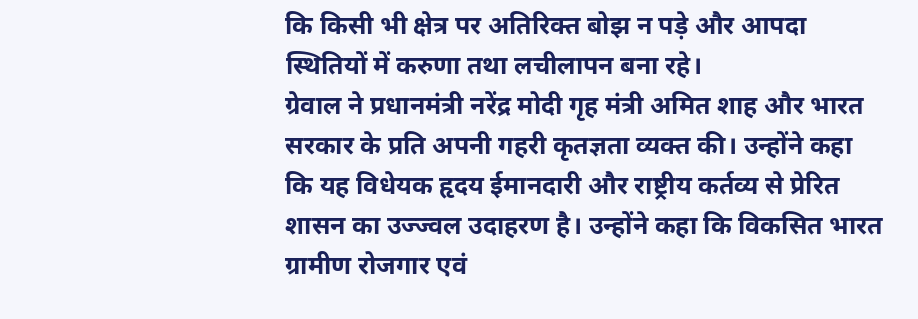कि किसी भी क्षेत्र पर अतिरिक्त बोझ न पड़े और आपदा स्थितियों में करुणा तथा लचीलापन बना रहे।
ग्रेवाल ने प्रधानमंत्री नरेंद्र मोदी गृह मंत्री अमित शाह और भारत सरकार के प्रति अपनी गहरी कृतज्ञता व्यक्त की। उन्होंने कहा कि यह विधेयक हृदय ईमानदारी और राष्ट्रीय कर्तव्य से प्रेरित शासन का उज्ज्वल उदाहरण है। उन्होंने कहा कि विकसित भारत ग्रामीण रोजगार एवं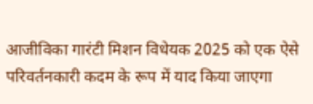आजीविका गारंटी मिशन विधेयक 2025 को एक ऐसे परिवर्तनकारी कदम के रूप में याद किया जाएगा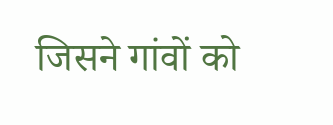जिसने गांवों को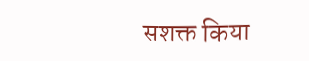सशक्त किया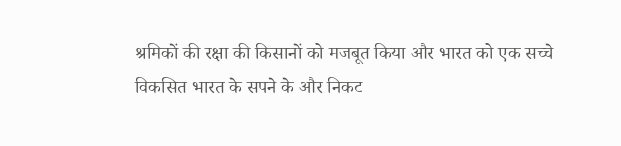श्रमिकों की रक्षा की किसानों को मजबूत किया और भारत को एक सच्चे विकसित भारत के सपने के और निकट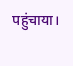पहुंचाया।